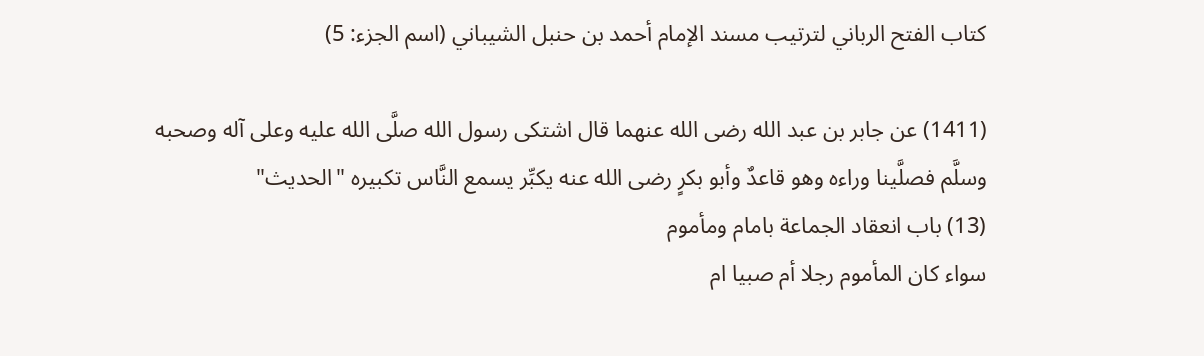كتاب الفتح الرباني لترتيب مسند الإمام أحمد بن حنبل الشيباني (اسم الجزء: 5)

(1411) عن جابر بن عبد الله رضى الله عنهما قال اشتكى رسول الله صلَّى الله عليه وعلى آله وصحبه وسلَّم فصلَّينا وراءه وهو قاعدٌ وأبو بكرٍ رضى الله عنه يكبِّر يسمع النَّاس تكبيره "الحديث"
(13) باب انعقاد الجماعة بامام ومأموم
سواء كان المأموم رجلا أم صبيا ام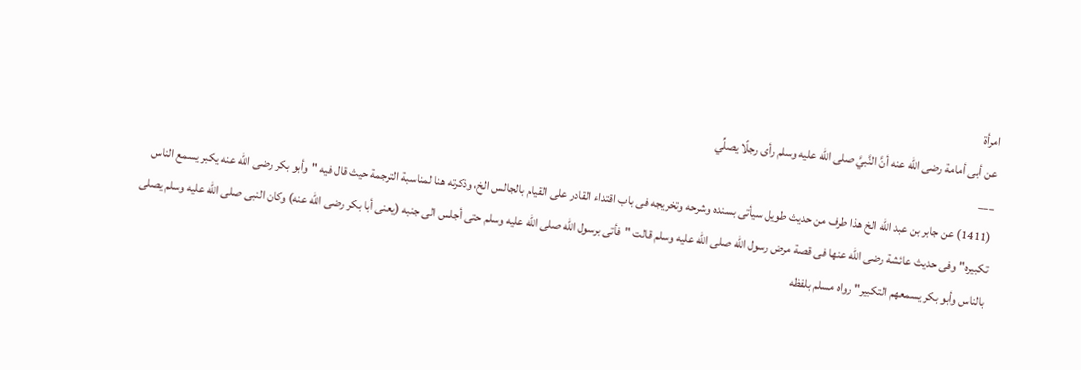امرأة
عن أبى أمامة رضى الله عنه أنَّ النَّبيَّ صلى الله عليه وسلم رأى رجلًا يصلِّي
___
(1411) عن جابر بن عبد الله الخ هذا طرف من حديث طويل سيأتى بسنده وشرحه وتخريجه فى باب اقتداء القادر على القيام بالجالس الخ، وذكرته هنا لمناسبة الترجمة حيث قال فيه "وأبو بكر رضى الله عنه يكبر يسمع الناس تكبيره" وفى حديث عائشة رضى الله عنها فى قصة مرض رسول الله صلى الله عليه وسلم قالت "فأتى برسول الله صلى الله عليه وسلم حتى أجلس الى جنبه (يعنى أبا بكر رضى الله عنه) وكان النبى صلى الله عليه وسلم يصلى بالناس وأبو بكر يسمعهم التكبير" رواه مسلم بلفظه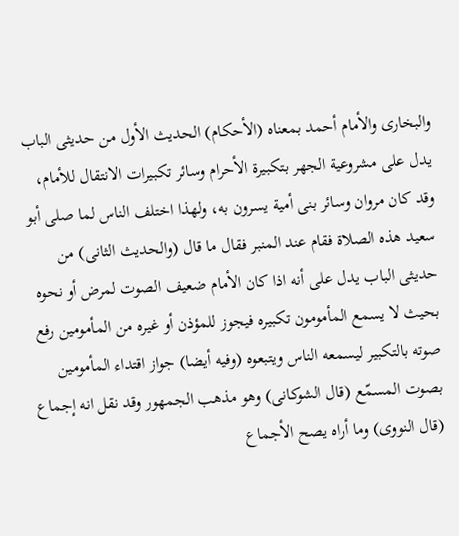والبخارى والأمام أحمد بمعناه (الأحكام) الحديث الأول من حديثى الباب يدل على مشروعية الجهر بتكبيرة الأحرام وسائر تكبيرات الانتقال للأمام، وقد كان مروان وسائر بنى أمية يسرون به، ولهذا اختلف الناس لما صلى أبو سعيد هذه الصلاة فقام عند المنبر فقال ما قال (والحديث الثانى) من حديثى الباب يدل على أنه اذا كان الأمام ضعيف الصوت لمرض أو نحوه بحيث لا يسمع المأمومون تكبيره فيجوز للمؤذن أو غيره من المأمومين رفع صوته بالتكبير ليسمعه الناس ويتبعوه (وفيه أيضا) جواز اقتداء المأمومين بصوت المسمّع (قال الشوكانى) وهو مذهب الجمهور وقد نقل انه إجماع (قال النووى) وما أراه يصح الأجماع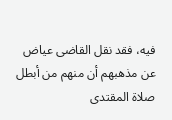فيه، فقد نقل القاضى عياض عن مذهبهم أن منهم من أبطل صلاة المقتدى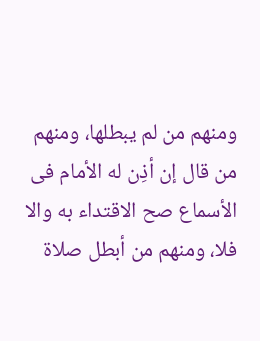ومنهم من لم يبطلها، ومنهم من قال إن أذِن له الأمام فى الأسماع صح الاقتداء به والا فلا، ومنهم من أبطل صلاة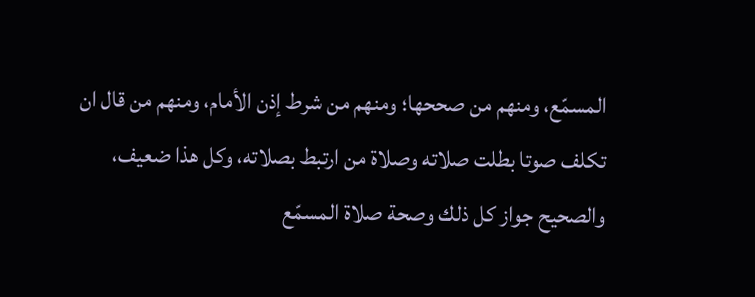المسمّع، ومنهم من صححها؛ ومنهم من شرط إذن الأمام، ومنهم من قال ان تكلف صوتا بطلت صلاته وصلاة من ارتبط بصلاته، وكل هذا ضعيف، والصحيح جواز كل ذلك وصحة صلاة المسمّع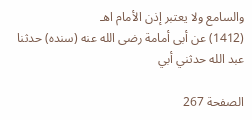والسامع ولا يعتبر إذن الأمام اهـ
(1412) عن أبى أمامة رضى الله عنه (سنده) حدثنا عبد الله حدثني أبي

الصفحة 267